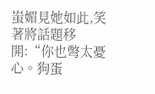蚩媚見她如此,笑著將話題移開:“你也彆太憂心。狗蛋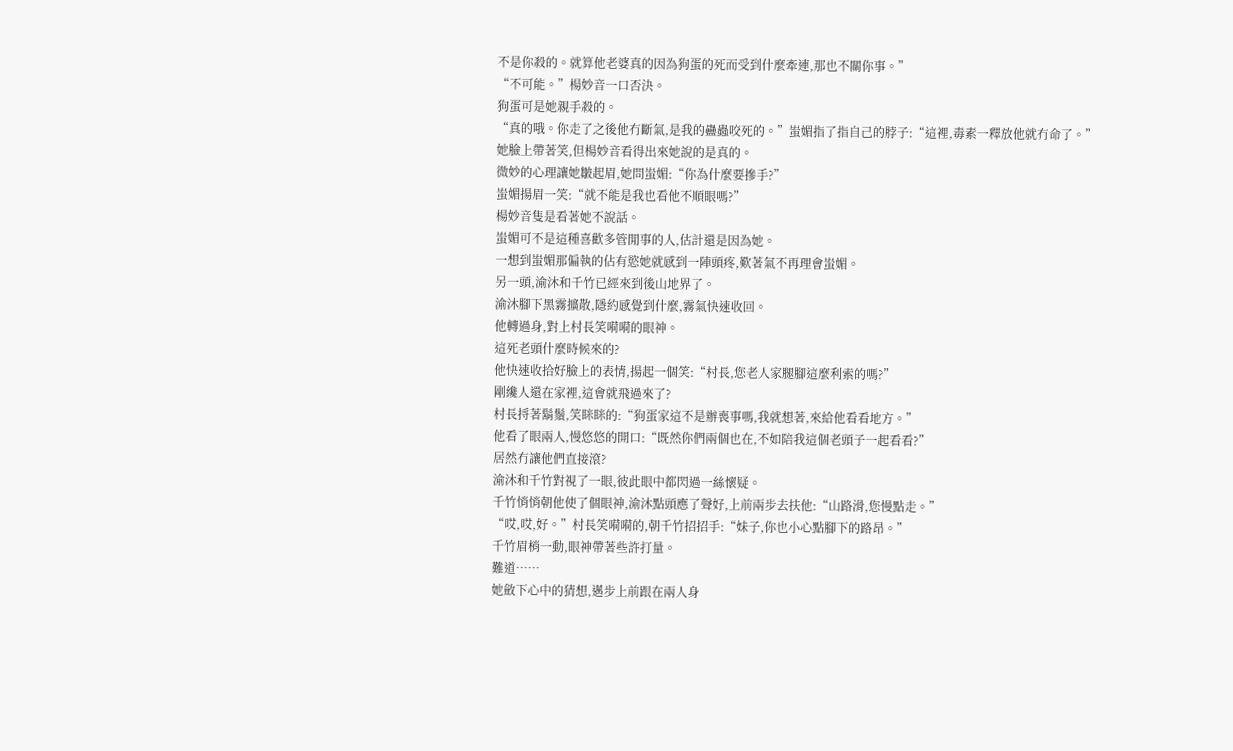不是你殺的。就算他老婆真的因為狗蛋的死而受到什麼牽連,那也不關你事。”
“不可能。”楊妙音一口否決。
狗蛋可是她親手殺的。
“真的哦。你走了之後他冇斷氣,是我的蠱蟲咬死的。”蚩媚指了指自己的脖子:“這裡,毒素一釋放他就冇命了。”
她臉上帶著笑,但楊妙音看得出來她說的是真的。
微妙的心理讓她皺起眉,她問蚩媚:“你為什麼要摻手?”
蚩媚揚眉一笑:“就不能是我也看他不順眼嗎?”
楊妙音隻是看著她不說話。
蚩媚可不是這種喜歡多管閒事的人,估計還是因為她。
一想到蚩媚那偏執的佔有慾她就感到一陣頭疼,歎著氣不再理會蚩媚。
另一頭,渝沐和千竹已經來到後山地界了。
渝沐腳下黑霧擴散,隱約感覺到什麼,霧氣快速收回。
他轉過身,對上村長笑嗬嗬的眼神。
這死老頭什麼時候來的?
他快速收拾好臉上的表情,揚起一個笑:“村長,您老人家腿腳這麼利索的嗎?”
剛纔人還在家裡,這會就飛過來了?
村長捋著鬍鬚,笑眯眯的:“狗蛋家這不是辦喪事嗎,我就想著,來給他看看地方。”
他看了眼兩人,慢悠悠的開口:“既然你們兩個也在,不如陪我這個老頭子一起看看?”
居然冇讓他們直接滾?
渝沐和千竹對視了一眼,彼此眼中都閃過一絲懷疑。
千竹悄悄朝他使了個眼神,渝沐點頭應了聲好,上前兩步去扶他:“山路滑,您慢點走。”
“哎,哎,好。”村長笑嗬嗬的,朝千竹招招手:“妹子,你也小心點腳下的路昂。”
千竹眉梢一動,眼神帶著些許打量。
難道……
她斂下心中的猜想,邁步上前跟在兩人身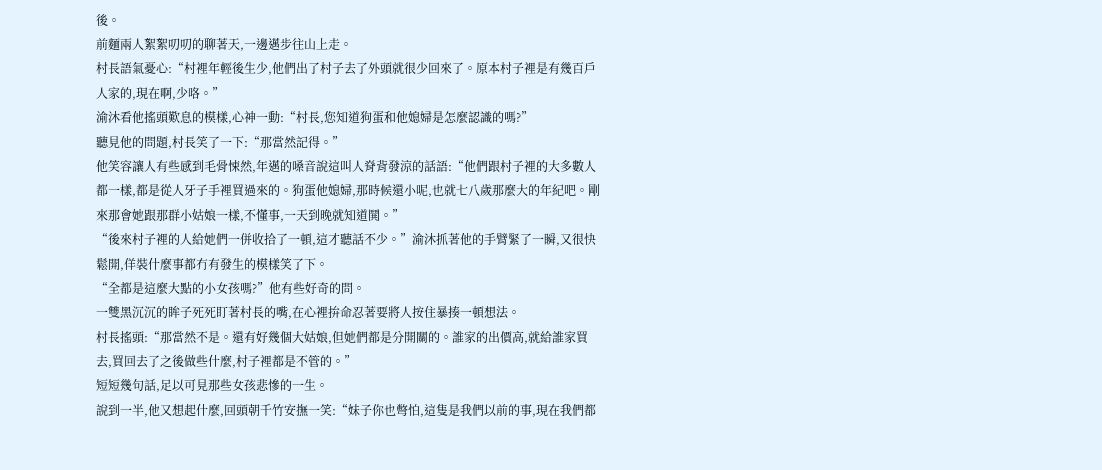後。
前麵兩人絮絮叨叨的聊著天,一邊邁步往山上走。
村長語氣憂心:“村裡年輕後生少,他們出了村子去了外頭就很少回來了。原本村子裡是有幾百戶人家的,現在啊,少咯。”
渝沐看他搖頭歎息的模樣,心神一動:“村長,您知道狗蛋和他媳婦是怎麼認識的嗎?”
聽見他的問題,村長笑了一下:“那當然記得。”
他笑容讓人有些感到毛骨悚然,年邁的嗓音說這叫人脊背發涼的話語:“他們跟村子裡的大多數人都一樣,都是從人牙子手裡買過來的。狗蛋他媳婦,那時候還小呢,也就七八歲那麼大的年紀吧。剛來那會她跟那群小姑娘一樣,不懂事,一天到晚就知道鬨。”
“後來村子裡的人給她們一併收拾了一頓,這才聽話不少。”渝沐抓著他的手臂緊了一瞬,又很快鬆開,佯裝什麼事都冇有發生的模樣笑了下。
“全都是這麼大點的小女孩嗎?”他有些好奇的問。
一雙黑沉沉的眸子死死盯著村長的嘴,在心裡拚命忍著要將人按住暴揍一頓想法。
村長搖頭:“那當然不是。還有好幾個大姑娘,但她們都是分開關的。誰家的出價高,就給誰家買去,買回去了之後做些什麼,村子裡都是不管的。”
短短幾句話,足以可見那些女孩悲慘的一生。
說到一半,他又想起什麼,回頭朝千竹安撫一笑:“妹子你也彆怕,這隻是我們以前的事,現在我們都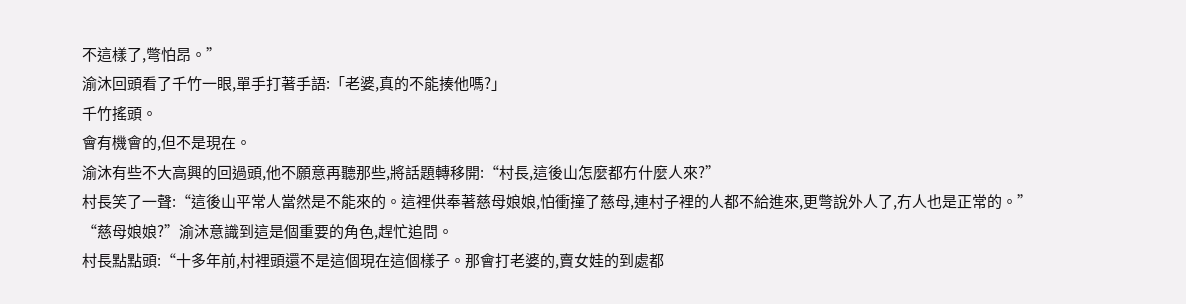不這樣了,彆怕昂。”
渝沐回頭看了千竹一眼,單手打著手語:「老婆,真的不能揍他嗎?」
千竹搖頭。
會有機會的,但不是現在。
渝沐有些不大高興的回過頭,他不願意再聽那些,將話題轉移開:“村長,這後山怎麼都冇什麼人來?”
村長笑了一聲:“這後山平常人當然是不能來的。這裡供奉著慈母娘娘,怕衝撞了慈母,連村子裡的人都不給進來,更彆說外人了,冇人也是正常的。”
“慈母娘娘?”渝沐意識到這是個重要的角色,趕忙追問。
村長點點頭:“十多年前,村裡頭還不是這個現在這個樣子。那會打老婆的,賣女娃的到處都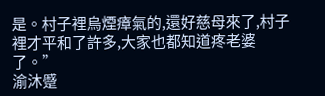是。村子裡烏煙瘴氣的,還好慈母來了,村子裡才平和了許多,大家也都知道疼老婆了。”
渝沐蹙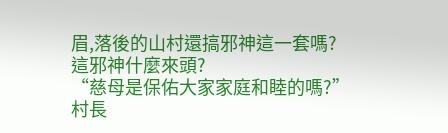眉,落後的山村還搞邪神這一套嗎?
這邪神什麼來頭?
“慈母是保佑大家家庭和睦的嗎?”
村長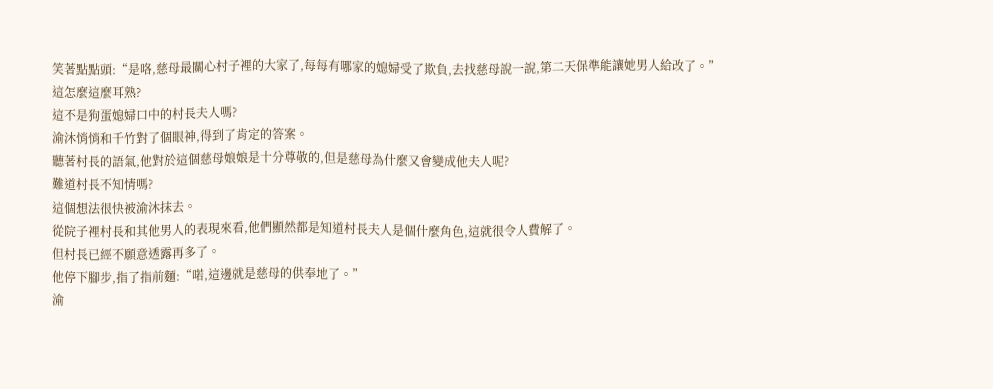笑著點點頭:“是咯,慈母最關心村子裡的大家了,每每有哪家的媳婦受了欺負,去找慈母說一說,第二天保準能讓她男人給改了。”
這怎麼這麼耳熟?
這不是狗蛋媳婦口中的村長夫人嗎?
渝沐悄悄和千竹對了個眼神,得到了肯定的答案。
聽著村長的語氣,他對於這個慈母娘娘是十分尊敬的,但是慈母為什麼又會變成他夫人呢?
難道村長不知情嗎?
這個想法很快被渝沐抹去。
從院子裡村長和其他男人的表現來看,他們顯然都是知道村長夫人是個什麼角色,這就很令人費解了。
但村長已經不願意透露再多了。
他停下腳步,指了指前麵:“喏,這邊就是慈母的供奉地了。”
渝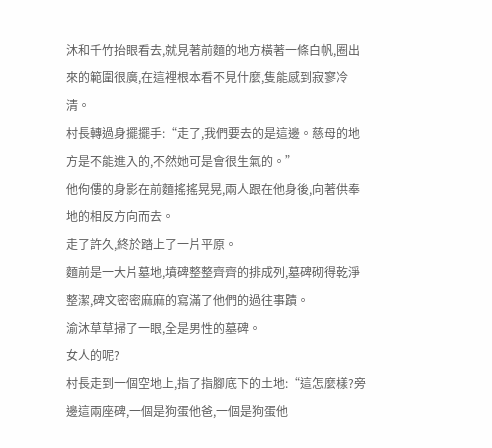沐和千竹抬眼看去,就見著前麵的地方橫著一條白帆,圈出來的範圍很廣,在這裡根本看不見什麼,隻能感到寂寥冷清。
村長轉過身擺擺手:“走了,我們要去的是這邊。慈母的地方是不能進入的,不然她可是會很生氣的。”
他佝僂的身影在前麵搖搖晃晃,兩人跟在他身後,向著供奉地的相反方向而去。
走了許久,終於踏上了一片平原。
麵前是一大片墓地,墳碑整整齊齊的排成列,墓碑砌得乾淨整潔,碑文密密麻麻的寫滿了他們的過往事蹟。
渝沐草草掃了一眼,全是男性的墓碑。
女人的呢?
村長走到一個空地上,指了指腳底下的土地:“這怎麼樣?旁邊這兩座碑,一個是狗蛋他爸,一個是狗蛋他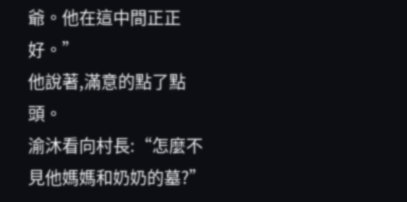爺。他在這中間正正好。”
他說著,滿意的點了點頭。
渝沐看向村長:“怎麼不見他媽媽和奶奶的墓?”